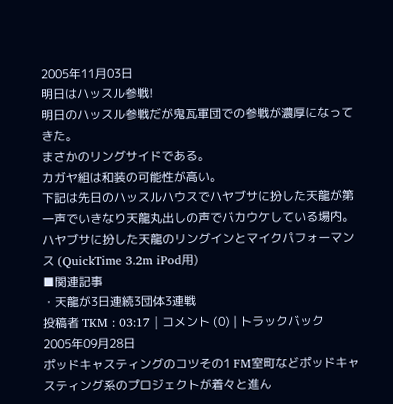2005年11月03日
明日はハッスル参戦!
明日のハッスル参戦だが鬼瓦軍団での参戦が濃厚になってきた。
まさかのリングサイドである。
カガヤ組は和装の可能性が高い。
下記は先日のハッスルハウスでハヤブサに扮した天龍が第一声でいきなり天龍丸出しの声でバカウケしている場内。
ハヤブサに扮した天龍のリングインとマイクパフォーマンス (QuickTime 3.2m iPod用)
■関連記事
・天龍が3日連続3団体3連戦
投稿者 TKM : 03:17 | コメント (0) | トラックバック
2005年09月28日
ポッドキャスティングのコツその1 FM室町などポッドキャスティング系のプロジェクトが着々と進ん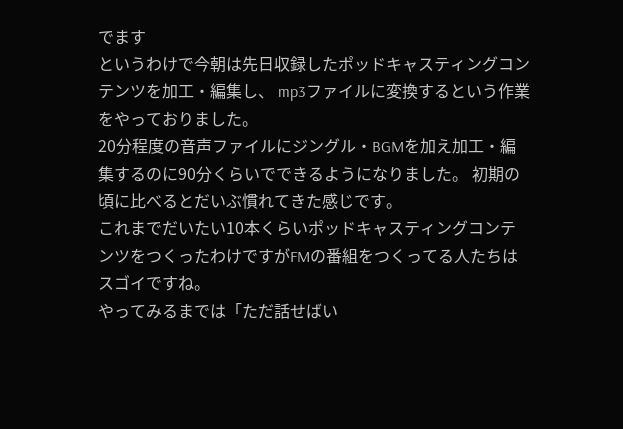でます
というわけで今朝は先日収録したポッドキャスティングコンテンツを加工・編集し、 mp3ファイルに変換するという作業をやっておりました。
20分程度の音声ファイルにジングル・BGMを加え加工・編集するのに90分くらいでできるようになりました。 初期の頃に比べるとだいぶ慣れてきた感じです。
これまでだいたい10本くらいポッドキャスティングコンテンツをつくったわけですがFMの番組をつくってる人たちはスゴイですね。
やってみるまでは「ただ話せばい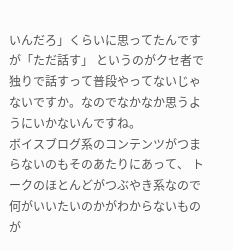いんだろ」くらいに思ってたんですが「ただ話す」 というのがクセ者で独りで話すって普段やってないじゃないですか。なのでなかなか思うようにいかないんですね。
ボイスブログ系のコンテンツがつまらないのもそのあたりにあって、 トークのほとんどがつぶやき系なので何がいいたいのかがわからないものが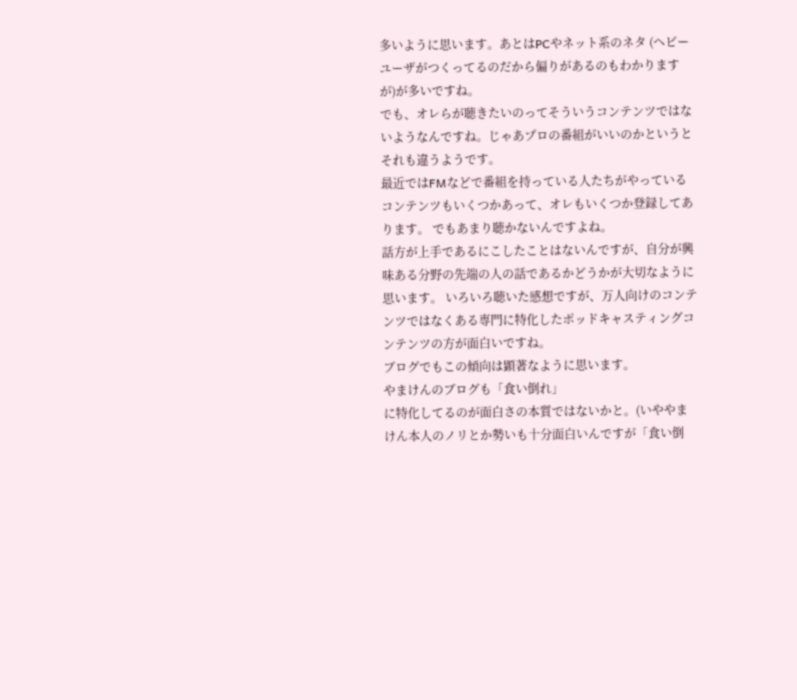多いように思います。あとはPCやネット系のネタ (ヘビーユーザがつくってるのだから偏りがあるのもわかりますが)が多いですね。
でも、オレらが聴きたいのってそういうコンテンツではないようなんですね。じゃあプロの番組がいいのかというとそれも違うようです。
最近ではFMなどで番組を持っている人たちがやっているコンテンツもいくつかあって、オレもいくつか登録してあります。 でもあまり聴かないんですよね。
話方が上手であるにこしたことはないんですが、自分が興味ある分野の先端の人の話であるかどうかが大切なように思います。 いろいろ聴いた感想ですが、万人向けのコンテンツではなくある専門に特化したポッドキャスティングコンテンツの方が面白いですね。
ブログでもこの傾向は顕著なように思います。
やまけんのブログも「食い倒れ」
に特化してるのが面白さの本質ではないかと。(いややまけん本人のノリとか勢いも十分面白いんですが「食い倒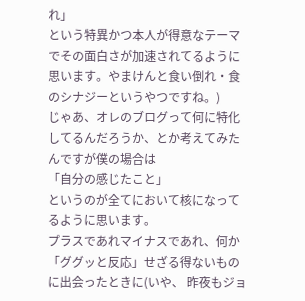れ」
という特異かつ本人が得意なテーマでその面白さが加速されてるように思います。やまけんと食い倒れ・食のシナジーというやつですね。)
じゃあ、オレのブログって何に特化してるんだろうか、とか考えてみたんですが僕の場合は
「自分の感じたこと」
というのが全てにおいて核になってるように思います。
プラスであれマイナスであれ、何か「ググッと反応」せざる得ないものに出会ったときに(いや、 昨夜もジョ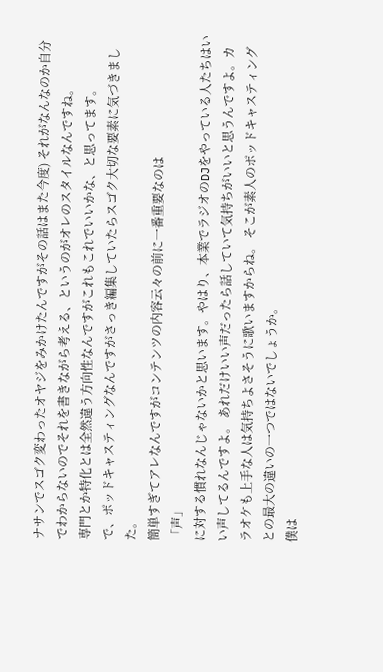ナサンでスゴク変わったオヤジをみかけたんですがその話はまた今度) それがなんなのか自分でわからないのでそれを書きながら考える、というのがオレのスタイルなんですね。
専門とか特化とは全然違う方向性なんですがこれもこれでいいかな、と思ってます。
で、ポッドキャスティングなんですがさっき編集していたらスゴク大切な要素に気づきました。
簡単すぎてアレなんですがコンテンツの内容云々の前に一番重要なのは
「声」
に対する慣れなんじゃないかと思います。やはり、本業でラジオのDJをやっている人たちはいい声してるんですよ。 あれだけいい声だったら話していて気持ちがいいと思うんですよ。カラオケも上手な人は気持ちよさそうに歌いますからね。 そこが素人のポッドキャスティングとの最大の違いの一つではないでしょうか。
僕は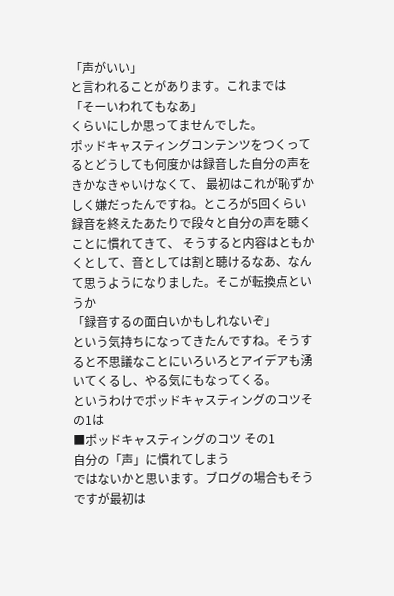「声がいい」
と言われることがあります。これまでは
「そーいわれてもなあ」
くらいにしか思ってませんでした。
ポッドキャスティングコンテンツをつくってるとどうしても何度かは録音した自分の声をきかなきゃいけなくて、 最初はこれが恥ずかしく嫌だったんですね。ところが5回くらい録音を終えたあたりで段々と自分の声を聴くことに慣れてきて、 そうすると内容はともかくとして、音としては割と聴けるなあ、なんて思うようになりました。そこが転換点というか
「録音するの面白いかもしれないぞ」
という気持ちになってきたんですね。そうすると不思議なことにいろいろとアイデアも湧いてくるし、やる気にもなってくる。
というわけでポッドキャスティングのコツその1は
■ポッドキャスティングのコツ その1
自分の「声」に慣れてしまう
ではないかと思います。ブログの場合もそうですが最初は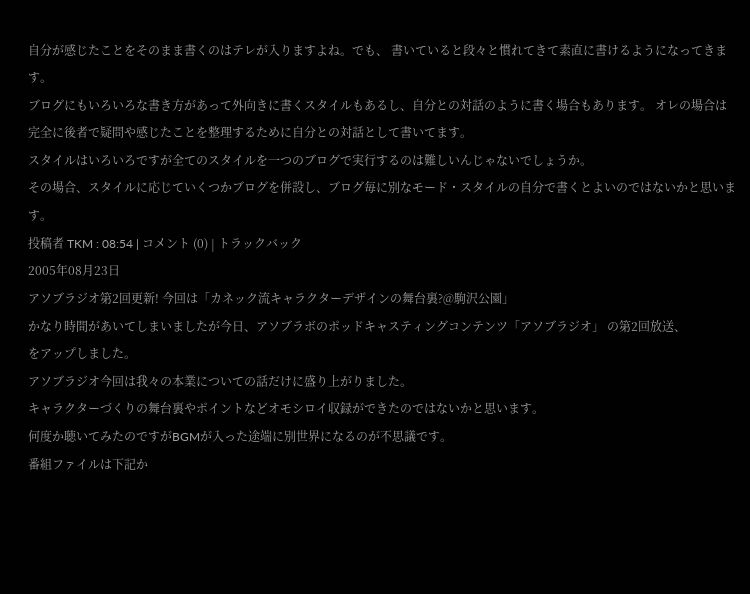自分が感じたことをそのまま書くのはテレが入りますよね。でも、 書いていると段々と慣れてきて素直に書けるようになってきます。
ブログにもいろいろな書き方があって外向きに書くスタイルもあるし、自分との対話のように書く場合もあります。 オレの場合は完全に後者で疑問や感じたことを整理するために自分との対話として書いてます。
スタイルはいろいろですが全てのスタイルを一つのブログで実行するのは難しいんじゃないでしょうか。
その場合、スタイルに応じていくつかブログを併設し、ブログ毎に別なモード・スタイルの自分で書くとよいのではないかと思います。
投稿者 TKM : 08:54 | コメント (0) | トラックバック
2005年08月23日
アソブラジオ第2回更新! 今回は「カネック流キャラクターデザインの舞台裏?@駒沢公園」
かなり時間があいてしまいましたが今日、アソブラボのポッドキャスティングコンテンツ「アソブラジオ」 の第2回放送、
をアップしました。
アソブラジオ今回は我々の本業についての話だけに盛り上がりました。
キャラクターづくりの舞台裏やポイントなどオモシロイ収録ができたのではないかと思います。
何度か聴いてみたのですがBGMが入った途端に別世界になるのが不思議です。
番組ファイルは下記か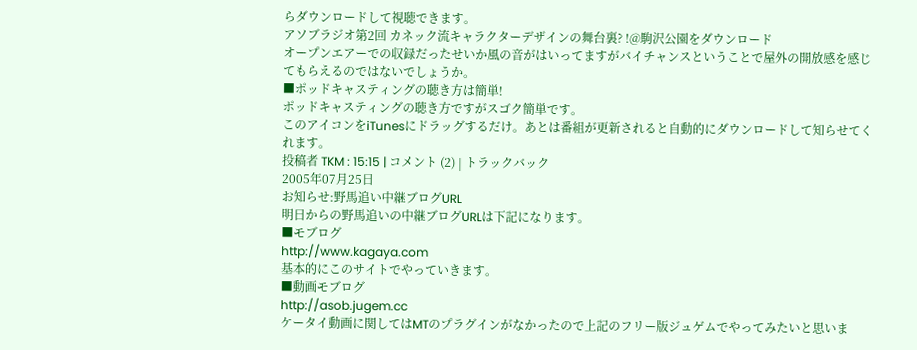らダウンロードして視聴できます。
アソブラジオ第2回 カネック流キャラクターデザインの舞台裏? !@駒沢公園をダウンロード
オープンエアーでの収録だったせいか風の音がはいってますがバイチャンスということで屋外の開放感を感じてもらえるのではないでしょうか。
■ポッドキャスティングの聴き方は簡単!
ポッドキャスティングの聴き方ですがスゴク簡単です。
このアイコンをiTunesにドラッグするだけ。あとは番組が更新されると自動的にダウンロードして知らせてくれます。
投稿者 TKM : 15:15 | コメント (2) | トラックバック
2005年07月25日
お知らせ:野馬追い中継ブログURL
明日からの野馬追いの中継ブログURLは下記になります。
■モブログ
http://www.kagaya.com
基本的にこのサイトでやっていきます。
■動画モブログ
http://asob.jugem.cc
ケータイ動画に関してはMTのプラグインがなかったので上記のフリー版ジュゲムでやってみたいと思いま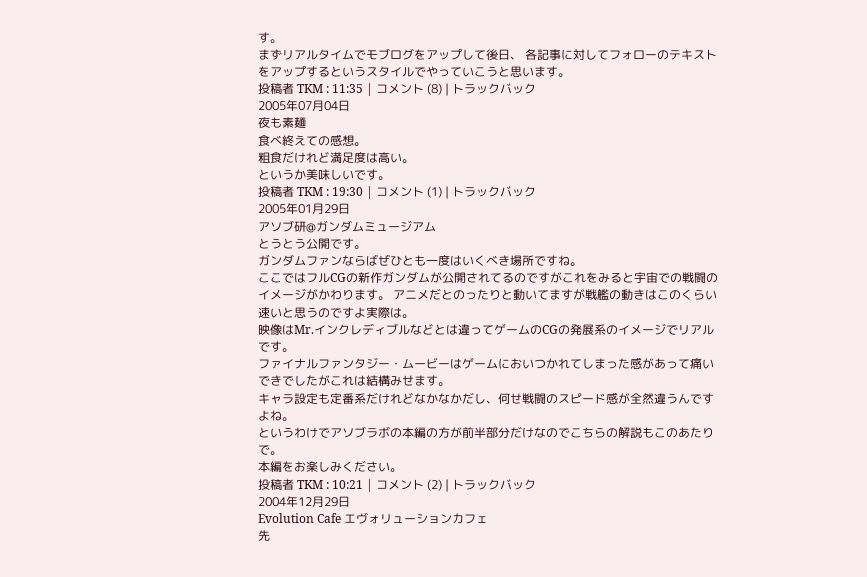す。
まずリアルタイムでモブログをアップして後日、 各記事に対してフォローのテキストをアップするというスタイルでやっていこうと思います。
投稿者 TKM : 11:35 | コメント (8) | トラックバック
2005年07月04日
夜も素麺
食べ終えての感想。
粗食だけれど満足度は高い。
というか美味しいです。
投稿者 TKM : 19:30 | コメント (1) | トラックバック
2005年01月29日
アソブ研@ガンダムミュージアム
とうとう公開です。
ガンダムファンならばぜひとも一度はいくべき場所ですね。
ここではフルCGの新作ガンダムが公開されてるのですがこれをみると宇宙での戦闘のイメージがかわります。 アニメだとのったりと動いてますが戦艦の動きはこのくらい速いと思うのですよ実際は。
映像はMr.インクレディブルなどとは違ってゲームのCGの発展系のイメージでリアルです。
ファイナルファンタジー・ムービーはゲームにおいつかれてしまった感があって痛いできでしたがこれは結構みせます。
キャラ設定も定番系だけれどなかなかだし、何せ戦闘のスピード感が全然違うんですよね。
というわけでアソブラボの本編の方が前半部分だけなのでこちらの解説もこのあたりで。
本編をお楽しみください。
投稿者 TKM : 10:21 | コメント (2) | トラックバック
2004年12月29日
Evolution Cafe エヴォリューションカフェ
先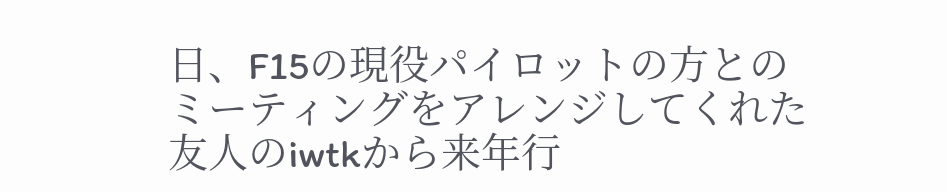日、F15の現役パイロットの方とのミーティングをアレンジしてくれた友人のiwtkから来年行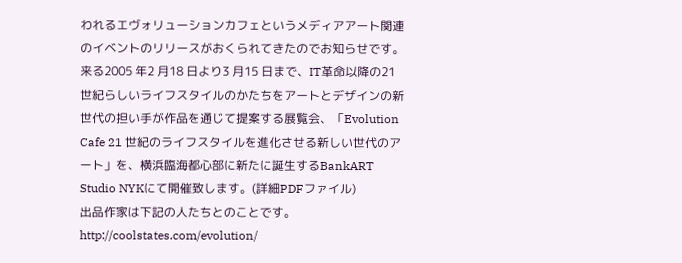われるエヴォリューションカフェというメディアアート関連のイベントのリリースがおくられてきたのでお知らせです。
来る2005 年2 月18 日より3 月15 日まで、IT革命以降の21 世紀らしいライフスタイルのかたちをアートとデザインの新世代の担い手が作品を通じて提案する展覧会、「Evolution Cafe 21 世紀のライフスタイルを進化させる新しい世代のアート」を、横浜臨海都心部に新たに誕生するBankART Studio NYKにて開催致します。(詳細PDFファイル)
出品作家は下記の人たちとのことです。
http://coolstates.com/evolution/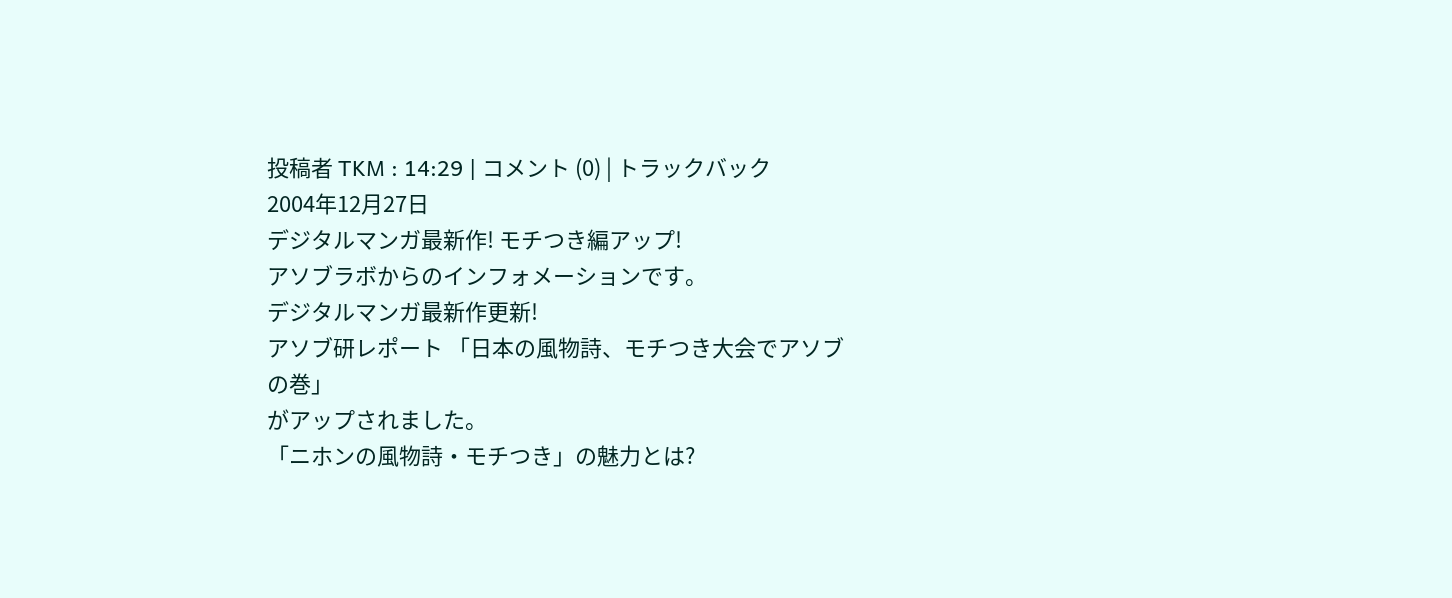投稿者 TKM : 14:29 | コメント (0) | トラックバック
2004年12月27日
デジタルマンガ最新作! モチつき編アップ!
アソブラボからのインフォメーションです。
デジタルマンガ最新作更新!
アソブ研レポート 「日本の風物詩、モチつき大会でアソブの巻」
がアップされました。
「ニホンの風物詩・モチつき」の魅力とは?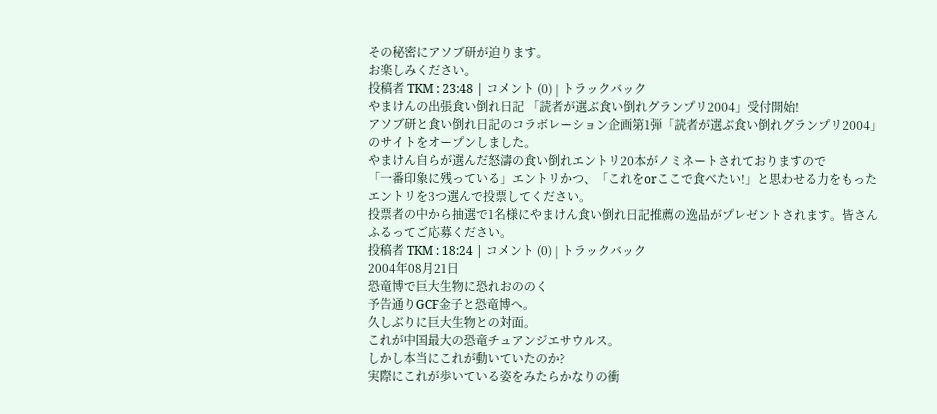その秘密にアソブ研が迫ります。
お楽しみください。
投稿者 TKM : 23:48 | コメント (0) | トラックバック
やまけんの出張食い倒れ日記 「読者が選ぶ食い倒れグランプリ2004」受付開始!
アソブ研と食い倒れ日記のコラボレーション企画第1弾「読者が選ぶ食い倒れグランプリ2004」のサイトをオープンしました。
やまけん自らが選んだ怒濤の食い倒れエントリ20本がノミネートされておりますので
「一番印象に残っている」エントリかつ、「これをorここで食べたい!」と思わせる力をもったエントリを3つ選んで投票してください。
投票者の中から抽選で1名様にやまけん食い倒れ日記推薦の逸品がプレゼントされます。皆さんふるってご応募ください。
投稿者 TKM : 18:24 | コメント (0) | トラックバック
2004年08月21日
恐竜博で巨大生物に恐れおののく
予告通りGCF金子と恐竜博へ。
久しぶりに巨大生物との対面。
これが中国最大の恐竜チュアンジエサウルス。
しかし本当にこれが動いていたのか?
実際にこれが歩いている姿をみたらかなりの衝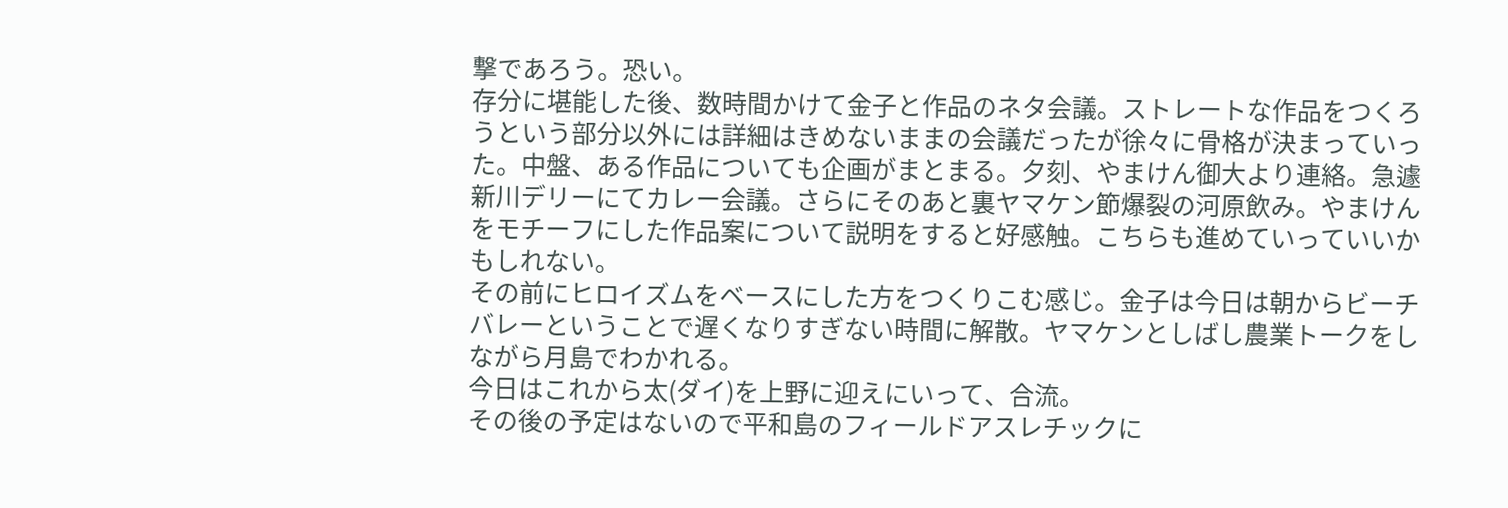撃であろう。恐い。
存分に堪能した後、数時間かけて金子と作品のネタ会議。ストレートな作品をつくろうという部分以外には詳細はきめないままの会議だったが徐々に骨格が決まっていった。中盤、ある作品についても企画がまとまる。夕刻、やまけん御大より連絡。急遽新川デリーにてカレー会議。さらにそのあと裏ヤマケン節爆裂の河原飲み。やまけんをモチーフにした作品案について説明をすると好感触。こちらも進めていっていいかもしれない。
その前にヒロイズムをベースにした方をつくりこむ感じ。金子は今日は朝からビーチバレーということで遅くなりすぎない時間に解散。ヤマケンとしばし農業トークをしながら月島でわかれる。
今日はこれから太(ダイ)を上野に迎えにいって、合流。
その後の予定はないので平和島のフィールドアスレチックに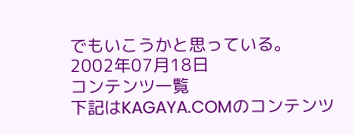でもいこうかと思っている。
2002年07月18日
コンテンツ一覧
下記はKAGAYA.COMのコンテンツ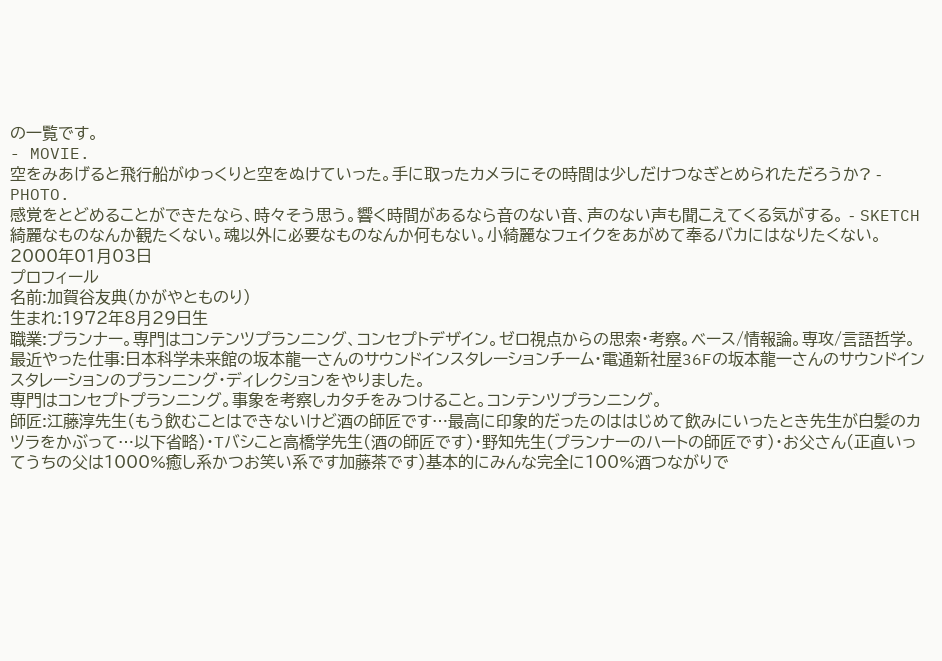の一覧です。
- MOVIE.
空をみあげると飛行船がゆっくりと空をぬけていった。手に取ったカメラにその時間は少しだけつなぎとめられただろうか? - PHOTO.
感覚をとどめることができたなら、時々そう思う。響く時間があるなら音のない音、声のない声も聞こえてくる気がする。 - SKETCH
綺麗なものなんか観たくない。魂以外に必要なものなんか何もない。小綺麗なフェイクをあがめて奉るバカにはなりたくない。
2000年01月03日
プロフィール
名前:加賀谷友典(かがやとものり)
生まれ:1972年8月29日生
職業:プランナー。専門はコンテンツプランニング、コンセプトデザイン。ゼロ視点からの思索・考察。ベース/情報論。専攻/言語哲学。
最近やった仕事:日本科学未来館の坂本龍一さんのサウンドインスタレーションチーム・電通新社屋36Fの坂本龍一さんのサウンドインスタレーションのプランニング・ディレクションをやりました。
専門はコンセプトプランニング。事象を考察しカタチをみつけること。コンテンツプランニング。
師匠:江藤淳先生(もう飲むことはできないけど酒の師匠です…最高に印象的だったのははじめて飲みにいったとき先生が白髪のカツラをかぶって…以下省略)・Tバシこと高橋学先生(酒の師匠です)・野知先生(プランナーのハートの師匠です)・お父さん(正直いってうちの父は1000%癒し系かつお笑い系です加藤茶です)基本的にみんな完全に100%酒つながりで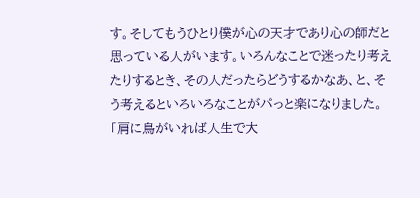す。そしてもうひとり僕が心の天才であり心の師だと思っている人がいます。いろんなことで迷ったり考えたりするとき、その人だったらどうするかなあ、と、そう考えるといろいろなことがパっと楽になりました。「肩に鳥がいれば人生で大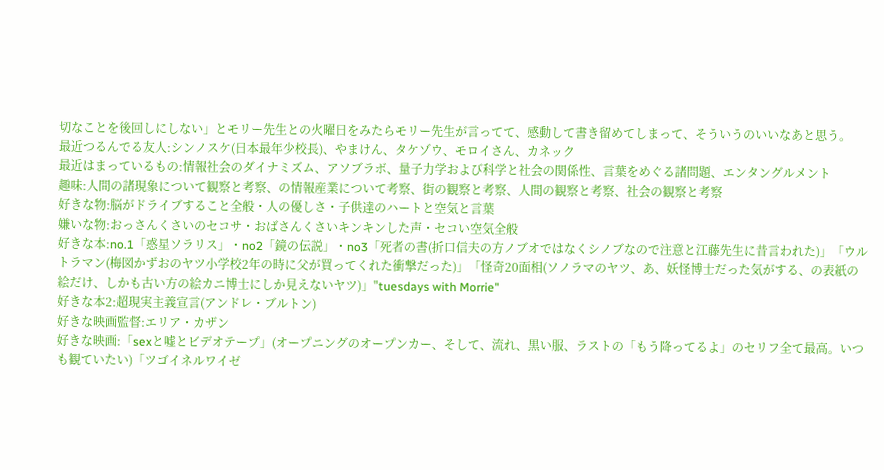切なことを後回しにしない」とモリー先生との火曜日をみたらモリー先生が言ってて、感動して書き留めてしまって、そういうのいいなあと思う。
最近つるんでる友人:シンノスケ(日本最年少校長)、やまけん、タケゾウ、モロイさん、カネック
最近はまっているもの:情報社会のダイナミズム、アソブラボ、量子力学および科学と社会の関係性、言葉をめぐる諸問題、エンタングルメント
趣味:人間の諸現象について観察と考察、の情報産業について考察、街の観察と考察、人間の観察と考察、社会の観察と考察
好きな物:脳がドライブすること全般・人の優しさ・子供達のハートと空気と言葉
嫌いな物:おっさんくさいのセコサ・おばさんくさいキンキンした声・セコい空気全般
好きな本:no.1「惑星ソラリス」・no2「鏡の伝説」・no3「死者の書(折口信夫の方ノブオではなくシノブなので注意と江藤先生に昔言われた)」「ウルトラマン(梅図かずおのヤツ小学校2年の時に父が買ってくれた衝撃だった)」「怪奇20面相(ソノラマのヤツ、あ、妖怪博士だった気がする、の表紙の絵だけ、しかも古い方の絵カニ博士にしか見えないヤツ)」"tuesdays with Morrie"
好きな本2:超現実主義宣言(アンドレ・ブルトン)
好きな映画監督:エリア・カザン
好きな映画:「sexと嘘とビデオテープ」(オープニングのオープンカー、そして、流れ、黒い服、ラストの「もう降ってるよ」のセリフ全て最高。いつも観ていたい)「ツゴイネルワイゼ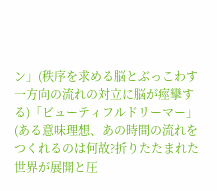ン」(秩序を求める脳とぶっこわす一方向の流れの対立に脳が痙攣する)「ビューティフルドリーマー」(ある意味理想、あの時間の流れをつくれるのは何故?折りたたまれた世界が展開と圧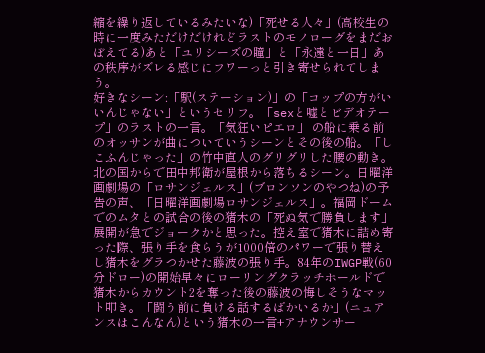縮を繰り返しているみたいな)「死せる人々」(高校生の時に一度みただけだけれどラストのモノローグをまだおぼえてる)あと「ユリシーズの瞳」と「永遠と一日」あの秩序がズレる感じにフワーっと引き寄せられてしまう。
好きなシーン:「駅(ステーション)」の「コップの方がいいんじゃない」というセリフ。「sexと嘘とビデオテープ」のラストの一言。「気狂いピエロ」 の船に乗る前のオッサンが曲についていうシーンとその後の船。「しこふんじゃった」の竹中直人のグリグリした腰の動き。北の国からで田中邦衛が屋根から落ちるシーン。日曜洋画劇場の「ロサンジェルス」(ブロンソンのやつね)の予告の声、「日曜洋画劇場ロサンジェルス」。福岡ドームでのムタとの試合の後の猪木の「死ぬ気で勝負します」展開が急でジョークかと思った。控え室で猪木に詰め寄った際、張り手を食らうが1000倍のパワーで張り替えし猪木をグラつかせた藤波の張り手。84年のIWGP戦(60分ドロー)の開始早々にローリングクラッチホールドで猪木からカウント2を奪った後の藤波の悔しそうなマット叩き。「闘う前に負ける話するばかいるか」(ニュアンスはこんなん)という猪木の一言+アナウンサー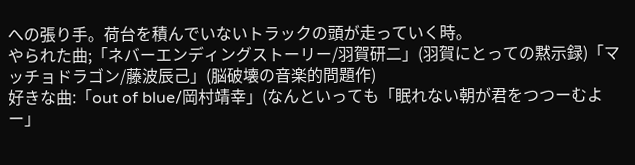への張り手。荷台を積んでいないトラックの頭が走っていく時。
やられた曲;「ネバーエンディングストーリー/羽賀研二」(羽賀にとっての黙示録)「マッチョドラゴン/藤波辰己」(脳破壊の音楽的問題作)
好きな曲:「out of blue/岡村靖幸」(なんといっても「眠れない朝が君をつつーむよー」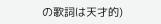の歌詞は天才的)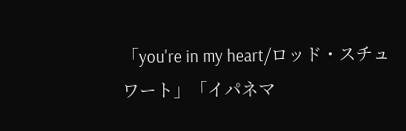「you're in my heart/ロッド・スチュワート」「イパネマ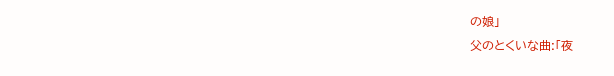の娘」
父のとくいな曲:「夜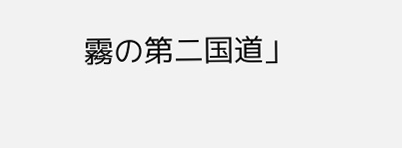霧の第二国道」